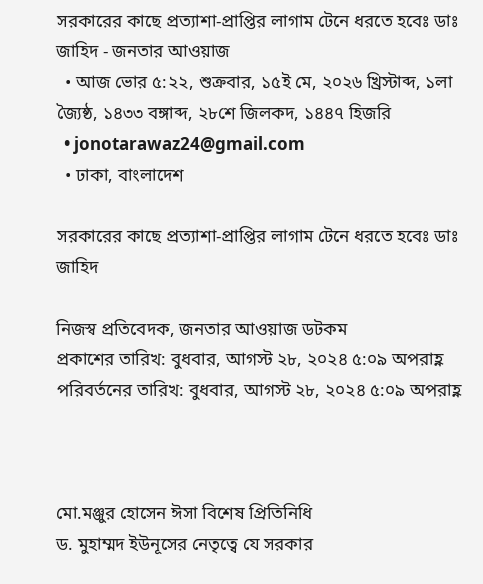সরকারের কাছে প্রত্যাশা-প্রাপ্তির লাগাম টেনে ধরতে হবেঃ ডাঃ জাহিদ - জনতার আওয়াজ
  • আজ ভোর ৫:২২, শুক্রবার, ১৫ই মে, ২০২৬ খ্রিস্টাব্দ, ১লা জ্যৈষ্ঠ, ১৪৩৩ বঙ্গাব্দ, ২৮শে জিলকদ, ১৪৪৭ হিজরি
  • jonotarawaz24@gmail.com
  • ঢাকা, বাংলাদেশ

সরকারের কাছে প্রত্যাশা-প্রাপ্তির লাগাম টেনে ধরতে হবেঃ ডাঃ জাহিদ

নিজস্ব প্রতিবেদক, জনতার আওয়াজ ডটকম
প্রকাশের তারিখ: বুধবার, আগস্ট ২৮, ২০২৪ ৫:০৯ অপরাহ্ণ পরিবর্তনের তারিখ: বুধবার, আগস্ট ২৮, ২০২৪ ৫:০৯ অপরাহ্ণ



মো.মঞ্জুর হোসেন ঈসা বিশেষ প্রিতিনিধি
ড. মুহাম্মদ ইউনূসের নেতৃত্বে যে সরকার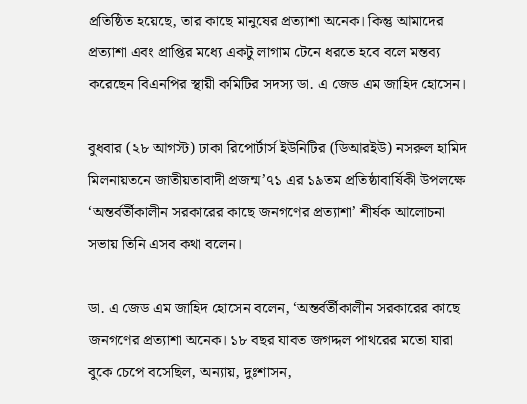প্রতিষ্ঠিত হয়েছে, তার কাছে মানুষের প্রত্যাশা অনেক। কিন্তু আমাদের প্রত্যাশা এবং প্রাপ্তির মধ্যে একটু লাগাম টেনে ধরতে হবে বলে মন্তব্য করেছেন বিএনপির স্থায়ী কমিটির সদস্য ডা. এ জেড এম জাহিদ হোসেন।

বুধবার (২৮ আগস্ট) ঢাকা রিপোর্টার্স ইউনিটির (ডিআরইউ) নসরুল হামিদ মিলনায়তনে জাতীয়তাবাদী প্রজন্ম’৭১ এর ১৯তম প্রতিষ্ঠাবার্ষিকী উপলক্ষে ‘অন্তর্বর্তীকালীন সরকারের কাছে জনগণের প্রত্যাশা’ শীর্ষক আলোচনা সভায় তিনি এসব কথা বলেন।

ডা. এ জেড এম জাহিদ হোসেন বলেন, ‘অন্তর্বর্তীকালীন সরকারের কাছে জনগণের প্রত্যাশা অনেক। ১৮ বছর যাবত জগদ্দল পাথরের মতো যারা বুকে চেপে বসেছিল, অন্যায়, দুঃশাসন,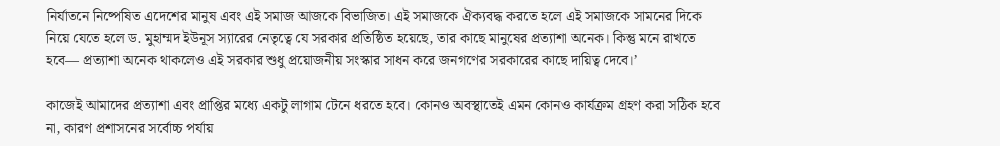নির্যাতনে নিষ্পেষিত এদেশের মানুষ এবং এই সমাজ আজকে বিভাজিত। এই সমাজকে ঐক্যবদ্ধ করতে হলে এই সমাজকে সামনের দিকে নিয়ে যেতে হলে ড. মুহাম্মদ ইউনূস স্যারের নেতৃত্বে যে সরকার প্রতিষ্ঠিত হয়েছে, তার কাছে মানুষের প্রত্যাশা অনেক। কিন্তু মনে রাখতে হবে— প্রত্যাশা অনেক থাকলেও এই সরকার শুধু প্রয়োজনীয় সংস্কার সাধন করে জনগণের সরকারের কাছে দায়িত্ব দেবে।’

কাজেই আমাদের প্রত্যাশা এবং প্রাপ্তির মধ্যে একটু লাগাম টেনে ধরতে হবে। কোনও অবস্থাতেই এমন কোনও কার্যক্রম গ্রহণ করা সঠিক হবে না, কারণ প্রশাসনের সর্বোচ্চ পর্যায়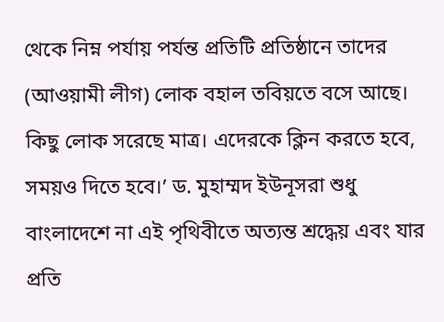থেকে নিম্ন পর্যায় পর্যন্ত প্রতিটি প্রতিষ্ঠানে তাদের (আওয়ামী লীগ) লোক বহাল তবিয়তে বসে আছে। কিছু লোক সরেছে মাত্র। এদেরকে ক্লিন করতে হবে, সময়ও দিতে হবে।’ ড. মুহাম্মদ ইউনূসরা শুধু বাংলাদেশে না এই পৃথিবীতে অত্যন্ত শ্রদ্ধেয় এবং যার প্রতি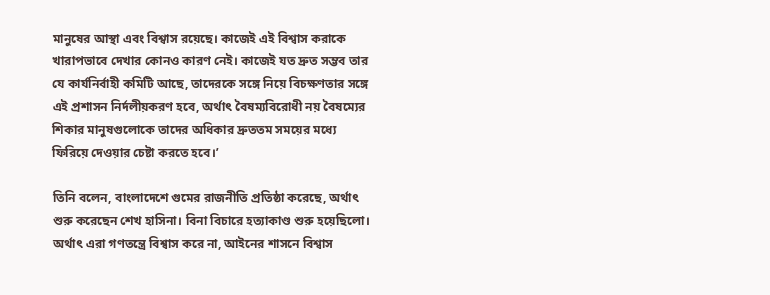মানুষের আস্থা এবং বিশ্বাস রয়েছে। কাজেই এই বিশ্বাস করাকে খারাপভাবে দেখার কোনও কারণ নেই। কাজেই যত দ্রুত সম্ভব তার যে কার্যনির্বাহী কমিটি আছে, তাদেরকে সঙ্গে নিয়ে বিচক্ষণতার সঙ্গে এই প্রশাসন নির্দলীয়করণ হবে, অর্থাৎ বৈষম্যবিরোধী নয় বৈষম্যের শিকার মানুষগুলোকে তাদের অধিকার দ্রুততম সময়ের মধ্যে ফিরিয়ে দেওয়ার চেষ্টা করতে হবে।’

তিনি বলেন, বাংলাদেশে গুমের রাজনীতি প্রতিষ্ঠা করেছে, অর্থাৎ শুরু করেছেন শেখ হাসিনা। বিনা বিচারে হত্যাকাণ্ড শুরু হয়েছিলো। অর্থাৎ এরা গণতন্ত্রে বিশ্বাস করে না, আইনের শাসনে বিশ্বাস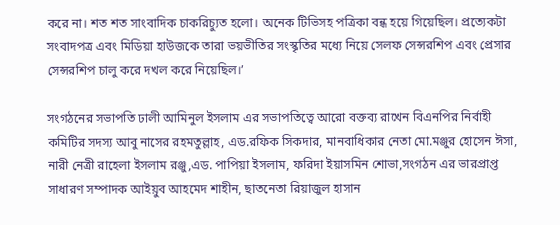করে না। শত শত সাংবাদিক চাকরিচ্যুত হলো। অনেক টিভিসহ পত্রিকা বন্ধ হয়ে গিয়েছিল। প্রত্যেকটা সংবাদপত্র এবং মিডিয়া হাউজকে তারা ভয়ভীতির সংস্কৃতির মধ্যে নিয়ে সেলফ সেন্সরশিপ এবং প্রেসার সেন্সরশিপ চালু করে দখল করে নিয়েছিল।’

সংগঠনের সভাপতি ঢালী আমিনুল ইসলাম এর সভাপতিত্বে আরো বক্তব্য রাখেন বিএনপির নির্বাহী কমিটির সদস্য আবু নাসের রহমতুল্লাহ, এড.রফিক সিকদার, মানবাধিকার নেতা মো.মঞ্জুর হোসেন ঈসা, নারী নেত্রী রাহেলা ইসলাম রঞ্জু,এড. পাপিয়া ইসলাম, ফরিদা ইয়াসমিন শোভা,সংগঠন এর ভারপ্রাপ্ত সাধারণ সম্পাদক আইয়ুব আহমেদ শাহীন, ছাতনেতা রিয়াজুল হাসান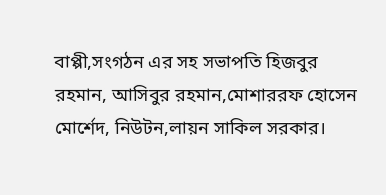বাপ্পী,সংগঠন এর সহ সভাপতি হিজবুর রহমান, আসিবুর রহমান,মোশাররফ হোসেন মোর্শেদ, নিউটন,লায়ন সাকিল সরকার।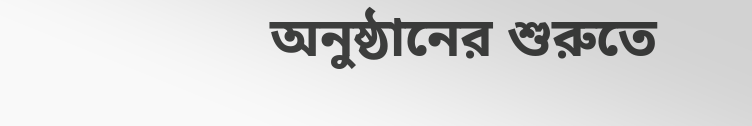অনুষ্ঠানের শুরুতে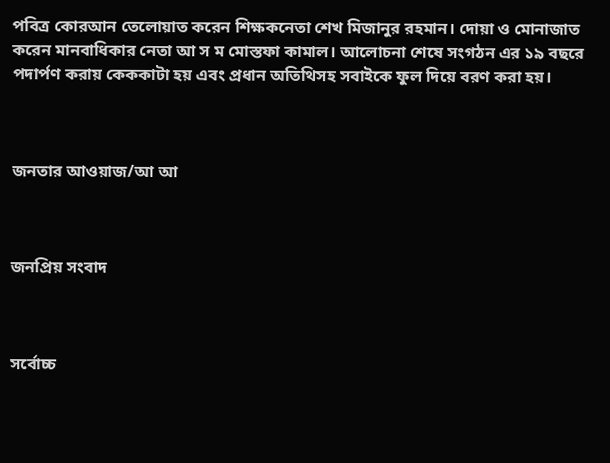পবিত্র কোরআন তেলোয়াত করেন শিক্ষকনেতা শেখ মিজানুর রহমান। দোয়া ও মোনাজাত করেন মানবাধিকার নেতা আ স ম মোস্তফা কামাল। আলোচনা শেষে সংগঠন এর ১৯ বছরে পদার্পণ করায় কেককাটা হয় এবং প্রধান অতিথিসহ সবাইকে ফুল দিয়ে বরণ করা হয়।



জনতার আওয়াজ/আ আ



জনপ্রিয় সংবাদ



সর্বোচ্চ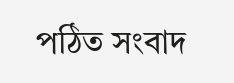পঠিত সংবাদ